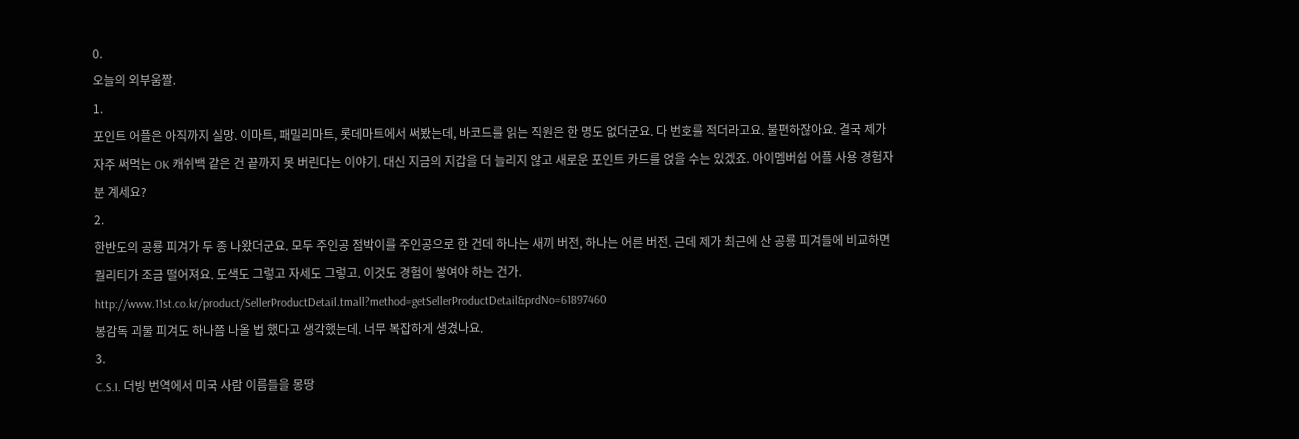0.
오늘의 외부움짤.
1.
포인트 어플은 아직까지 실망. 이마트, 패밀리마트, 롯데마트에서 써봤는데, 바코드를 읽는 직원은 한 명도 없더군요. 다 번호를 적더라고요. 불편하잖아요. 결국 제가 자주 써먹는 OK 캐쉬백 같은 건 끝까지 못 버린다는 이야기. 대신 지금의 지갑을 더 늘리지 않고 새로운 포인트 카드를 얹을 수는 있겠죠. 아이멤버쉽 어플 사용 경험자분 계세요?
2.
한반도의 공룡 피겨가 두 종 나왔더군요. 모두 주인공 점박이를 주인공으로 한 건데 하나는 새끼 버전, 하나는 어른 버전. 근데 제가 최근에 산 공룡 피겨들에 비교하면 퀄리티가 조금 떨어져요. 도색도 그렇고 자세도 그렇고. 이것도 경험이 쌓여야 하는 건가.
http://www.11st.co.kr/product/SellerProductDetail.tmall?method=getSellerProductDetail&prdNo=61897460
봉감독 괴물 피겨도 하나쯤 나올 법 했다고 생각했는데. 너무 복잡하게 생겼나요.
3.
C.S.I. 더빙 번역에서 미국 사람 이름들을 몽땅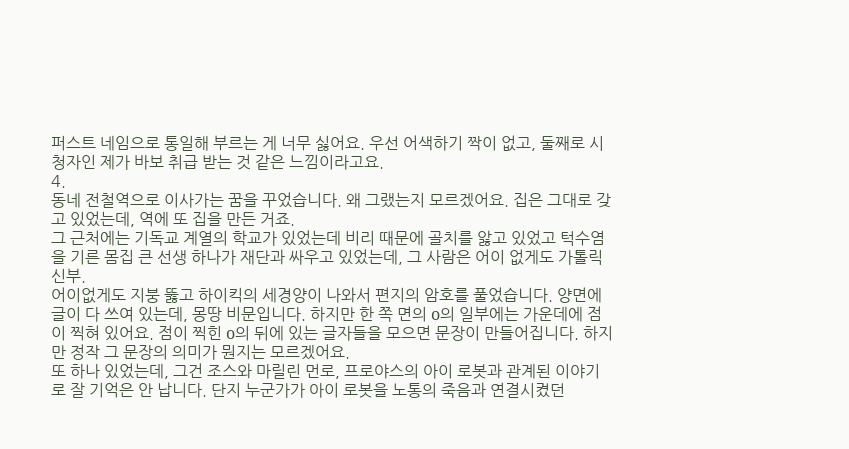퍼스트 네임으로 통일해 부르는 게 너무 싫어요. 우선 어색하기 짝이 없고, 둘째로 시청자인 제가 바보 취급 받는 것 같은 느낌이라고요.
4.
동네 전철역으로 이사가는 꿈을 꾸었습니다. 왜 그랬는지 모르겠어요. 집은 그대로 갖고 있었는데, 역에 또 집을 만든 거죠.
그 근처에는 기독교 계열의 학교가 있었는데 비리 때문에 골치를 앓고 있었고 턱수염을 기른 몸집 큰 선생 하나가 재단과 싸우고 있었는데, 그 사람은 어이 없게도 가톨릭 신부.
어이없게도 지붕 뚫고 하이킥의 세경양이 나와서 편지의 암호를 풀었습니다. 양면에 글이 다 쓰여 있는데, 몽땅 비문입니다. 하지만 한 쪽 면의 o의 일부에는 가운데에 점이 찍혀 있어요. 점이 찍힌 o의 뒤에 있는 글자들을 모으면 문장이 만들어집니다. 하지만 정작 그 문장의 의미가 뭔지는 모르겠어요.
또 하나 있었는데, 그건 조스와 마릴린 먼로, 프로야스의 아이 로봇과 관계된 이야기로 잘 기억은 안 납니다. 단지 누군가가 아이 로봇을 노통의 죽음과 연결시켰던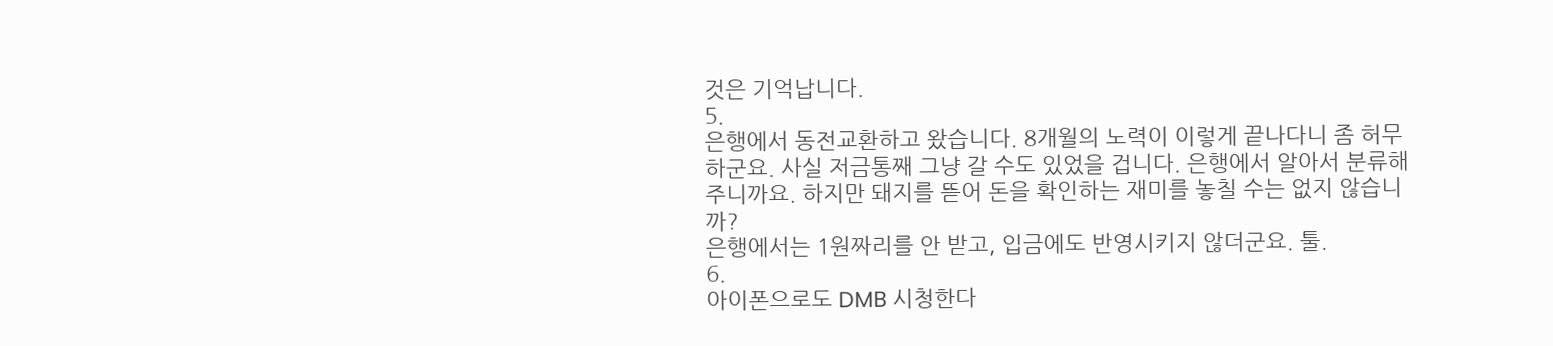것은 기억납니다.
5.
은행에서 동전교환하고 왔습니다. 8개월의 노력이 이렇게 끝나다니 좀 허무하군요. 사실 저금통째 그냥 갈 수도 있었을 겁니다. 은행에서 알아서 분류해주니까요. 하지만 돼지를 뜯어 돈을 확인하는 재미를 놓칠 수는 없지 않습니까?
은행에서는 1원짜리를 안 받고, 입금에도 반영시키지 않더군요. 툴.
6.
아이폰으로도 DMB 시청한다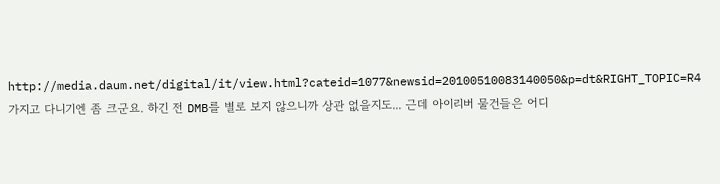http://media.daum.net/digital/it/view.html?cateid=1077&newsid=20100510083140050&p=dt&RIGHT_TOPIC=R4
가지고 다니기엔 좀 크군요. 하긴 전 DMB를 별로 보지 않으니까 상관 없을지도... 근데 아이리버 물건들은 어디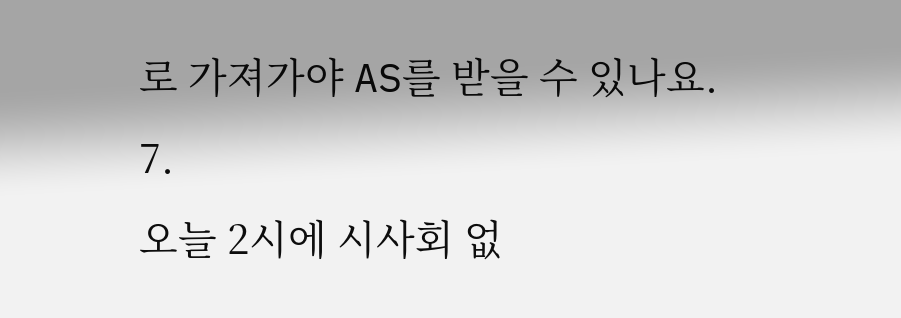로 가져가야 AS를 받을 수 있나요.
7.
오늘 2시에 시사회 없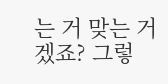는 거 맞는 거겠죠? 그렇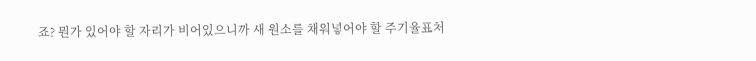죠? 뭔가 있어야 할 자리가 비어있으니까 새 원소를 채워넣어야 할 주기율표처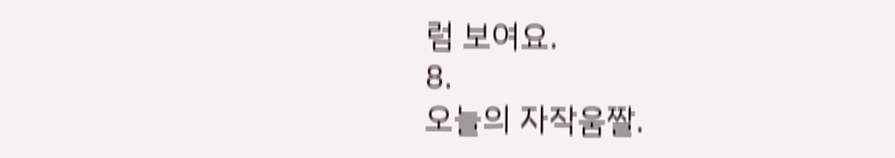럼 보여요.
8.
오늘의 자작움짤.